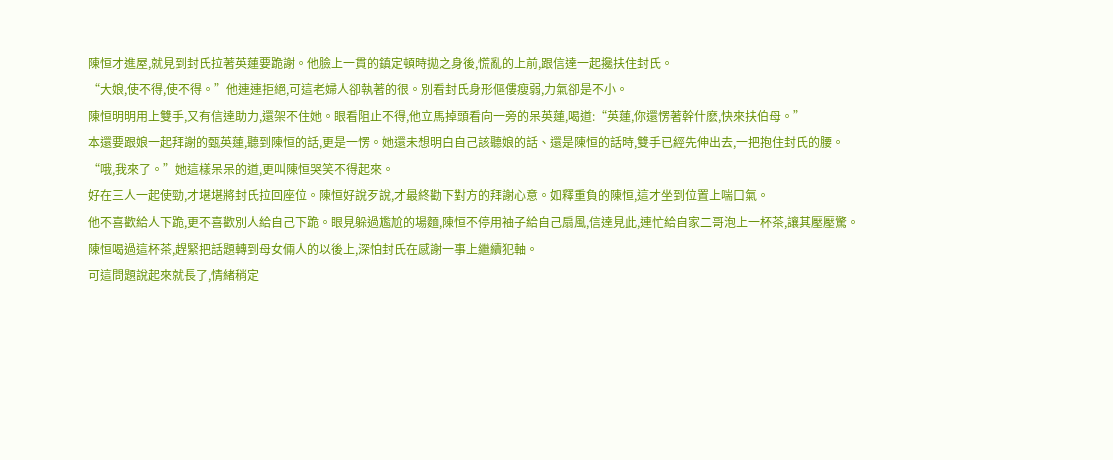陳恒才進屋,就見到封氏拉著英蓮要跪謝。他臉上一貫的鎮定頓時拋之身後,慌亂的上前,跟信達一起攙扶住封氏。
“大娘,使不得,使不得。”他連連拒絕,可這老婦人卻執著的很。別看封氏身形傴僂瘦弱,力氣卻是不小。
陳恒明明用上雙手,又有信達助力,還架不住她。眼看阻止不得,他立馬掉頭看向一旁的呆英蓮,喝道:“英蓮,你還愣著幹什麽,快來扶伯母。”
本還要跟娘一起拜謝的甄英蓮,聽到陳恒的話,更是一愣。她還未想明白自己該聽娘的話、還是陳恒的話時,雙手已經先伸出去,一把抱住封氏的腰。
“哦,我來了。”她這樣呆呆的道,更叫陳恒哭笑不得起來。
好在三人一起使勁,才堪堪將封氏拉回座位。陳恒好說歹說,才最終勸下對方的拜謝心意。如釋重負的陳恒,這才坐到位置上喘口氣。
他不喜歡給人下跪,更不喜歡別人給自己下跪。眼見躲過尷尬的場麵,陳恒不停用袖子給自己扇風,信達見此,連忙給自家二哥泡上一杯茶,讓其壓壓驚。
陳恒喝過這杯茶,趕緊把話題轉到母女倆人的以後上,深怕封氏在感謝一事上繼續犯軸。
可這問題說起來就長了,情緒稍定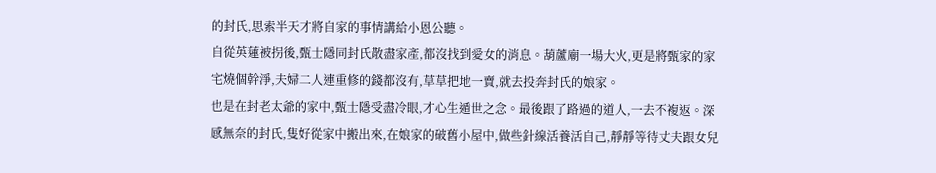的封氏,思索半天才將自家的事情講給小恩公聽。
自從英蓮被拐後,甄士隱同封氏散盡家產,都沒找到愛女的消息。葫蘆廟一場大火,更是將甄家的家宅燒個幹淨,夫婦二人連重修的錢都沒有,草草把地一賣,就去投奔封氏的娘家。
也是在封老太爺的家中,甄士隱受盡冷眼,才心生遁世之念。最後跟了路過的道人,一去不複返。深感無奈的封氏,隻好從家中搬出來,在娘家的破舊小屋中,做些針線活養活自己,靜靜等待丈夫跟女兒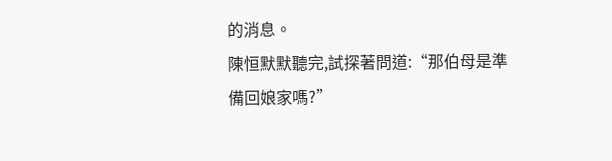的消息。
陳恒默默聽完,試探著問道:“那伯母是準備回娘家嗎?”